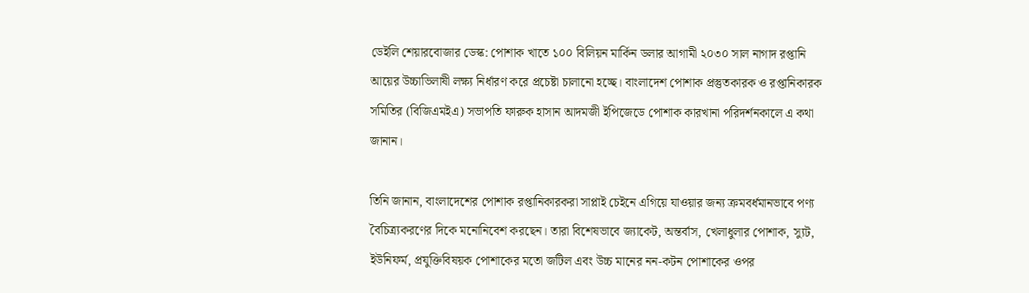ডেইলি শেয়ারবোজার ডেস্ক: পোশাক খাতে ১০০ বিলিয়ন মার্কিন ডলার আগামী ২০৩০ সাল নাগাদ রপ্তানি আয়ের উচ্চাভিলাষী লক্ষ্য নির্ধারণ করে প্রচেষ্টা চালানো হচ্ছে। বাংলাদেশ পোশাক প্রস্তুতকারক ও রপ্তানিকারক সমিতির (বিজিএমইএ) সভাপতি ফারুক হাসান আদমজী ইপিজেডে পোশাক কারখানা পরিদর্শনকালে এ কথা জানান।

তিনি জানান, বাংলাদেশের পোশাক রপ্তানিকারকরা সাপ্লাই চেইনে এগিয়ে যাওয়ার জন্য ক্রমবর্ধমানভাবে পণ্য বৈচিত্র্যকরণের দিকে মনোনিবেশ করছেন। তারা বিশেষভাবে জ্যাকেট, অন্তর্বাস, খেলাধুলার পোশাক, স্যুট, ইউনিফর্ম, প্রযুক্তিবিষয়ক পোশাকের মতো জটিল এবং উচ্চ মানের নন-কটন পোশাকের ওপর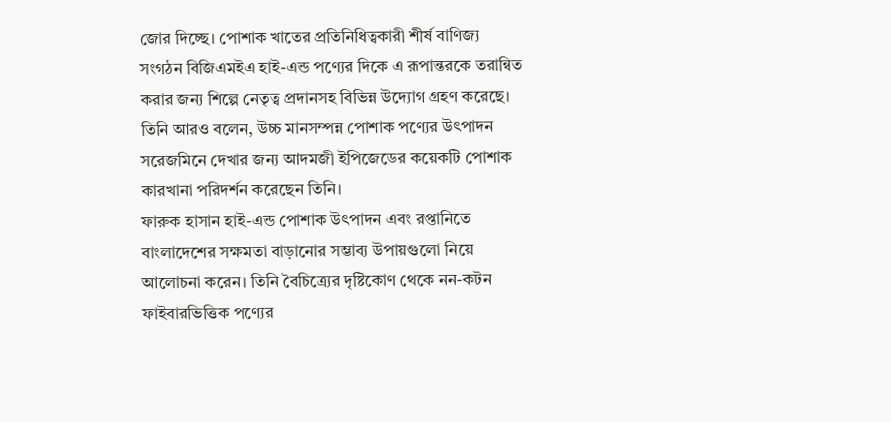জোর দিচ্ছে। পোশাক খাতের প্রতিনিধিত্বকারী শীর্ষ বাণিজ্য সংগঠন বিজিএমইএ হাই-এন্ড পণ্যের দিকে এ রূপান্তরকে তরান্বিত করার জন্য শিল্পে নেতৃত্ব প্রদানসহ বিভিন্ন উদ্যোগ গ্রহণ করেছে।
তিনি আরও বলেন, উচ্চ মানসম্পন্ন পোশাক পণ্যের উৎপাদন সরেজমিনে দেখার জন্য আদমজী ইপিজেডের কয়েকটি পোশাক কারখানা পরিদর্শন করেছেন তিনি।
ফারুক হাসান হাই-এন্ড পোশাক উৎপাদন এবং রপ্তানিতে বাংলাদেশের সক্ষমতা বাড়ানোর সম্ভাব্য উপায়গুলো নিয়ে আলোচনা করেন। তিনি বৈচিত্র্যের দৃষ্টিকোণ থেকে নন-কটন ফাইবারভিত্তিক পণ্যের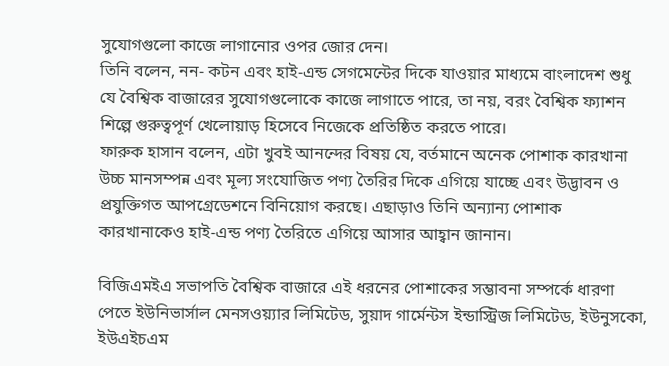সুযোগগুলো কাজে লাগানোর ওপর জোর দেন।
তিনি বলেন, নন- কটন এবং হাই-এন্ড সেগমেন্টের দিকে যাওয়ার মাধ্যমে বাংলাদেশ শুধু যে বৈশ্বিক বাজারের সুযোগগুলোকে কাজে লাগাতে পারে, তা নয়, বরং বৈশ্বিক ফ্যাশন শিল্পে গুরুত্বপূর্ণ খেলোয়াড় হিসেবে নিজেকে প্রতিষ্ঠিত করতে পারে।
ফারুক হাসান বলেন, এটা খুবই আনন্দের বিষয় যে, বর্তমানে অনেক পোশাক কারখানা উচ্চ মানসম্পন্ন এবং মূল্য সংযোজিত পণ্য তৈরির দিকে এগিয়ে যাচ্ছে এবং উদ্ভাবন ও প্রযুক্তিগত আপগ্রেডেশনে বিনিয়োগ করছে। এছাড়াও তিনি অন্যান্য পোশাক কারখানাকেও হাই-এন্ড পণ্য তৈরিতে এগিয়ে আসার আহ্বান জানান।

বিজিএমইএ সভাপতি বৈশ্বিক বাজারে এই ধরনের পোশাকের সম্ভাবনা সম্পর্কে ধারণা পেতে ইউনিভার্সাল মেনসওয়্যার লিমিটেড, সুয়াদ গার্মেন্টস ইন্ডাস্ট্রিজ লিমিটেড, ইউনুসকো, ইউএইচএম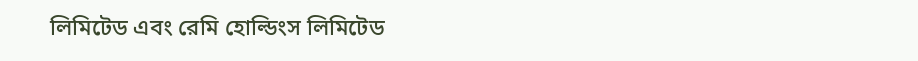লিমিটেড এবং রেমি হোল্ডিংস লিমিটেড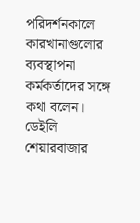পরিদর্শনকালে কারখানাগুলোর ব্যবস্থাপনা কর্মকর্তাদের সঙ্গে কথা বলেন।
ডেইলি শেয়ারবাজার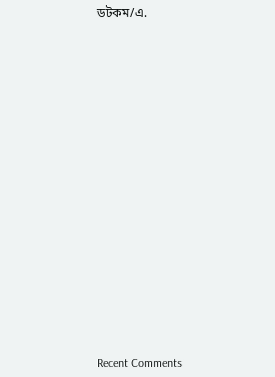ডটকম/এ.
























Recent Comments